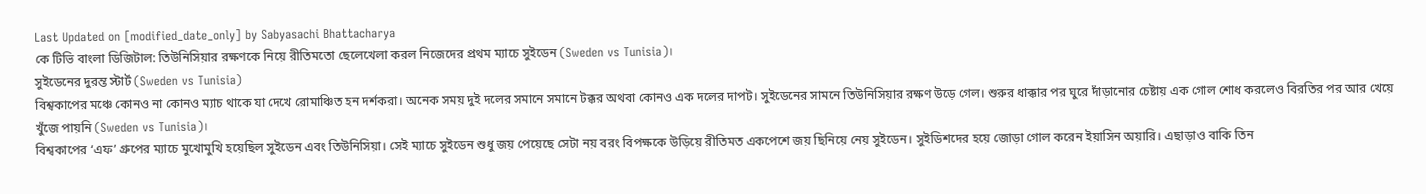Last Updated on [modified_date_only] by Sabyasachi Bhattacharya
কে টিভি বাংলা ডিজিটাল: তিউনিসিয়ার রক্ষণকে নিয়ে রীতিমতো ছেলেখেলা করল নিজেদের প্রথম ম্যাচে সুইডেন (Sweden vs Tunisia)।
সুইডেনের দুরন্ত স্টার্ট (Sweden vs Tunisia)
বিশ্বকাপের মঞ্চে কোনও না কোনও ম্যাচ থাকে যা দেখে রোমাঞ্চিত হন দর্শকরা। অনেক সময় দুই দলের সমানে সমানে টক্কর অথবা কোনও এক দলের দাপট। সুইডেনের সামনে তিউনিসিয়ার রক্ষণ উড়ে গেল। শুরুর ধাক্কার পর ঘুরে দাঁড়ানোর চেষ্টায় এক গোল শোধ করলেও বিরতির পর আর খেয়ে খুঁজে পায়নি (Sweden vs Tunisia)।
বিশ্বকাপের ‘এফ’ গ্রুপের ম্যাচে মুখোমুখি হয়েছিল সুইডেন এবং তিউনিসিয়া। সেই ম্যাচে সুইডেন শুধু জয় পেয়েছে সেটা নয় বরং বিপক্ষকে উড়িয়ে রীতিমত একপেশে জয় ছিনিয়ে নেয় সুইডেন। সুইডিশদের হয়ে জোড়া গোল করেন ইয়াসিন অয়ারি। এছাড়াও বাকি তিন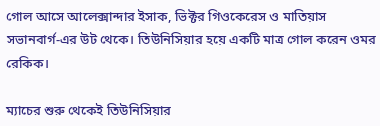গোল আসে আলেক্সান্দার ইসাক, ভিক্টর গিওকেরেস ও মাতিয়াস সভানবার্গ-এর উট থেকে। তিউনিসিয়ার হয়ে একটি মাত্র গোল করেন ওমর রেকিক।

ম্যাচের শুরু থেকেই তিউনিসিয়ার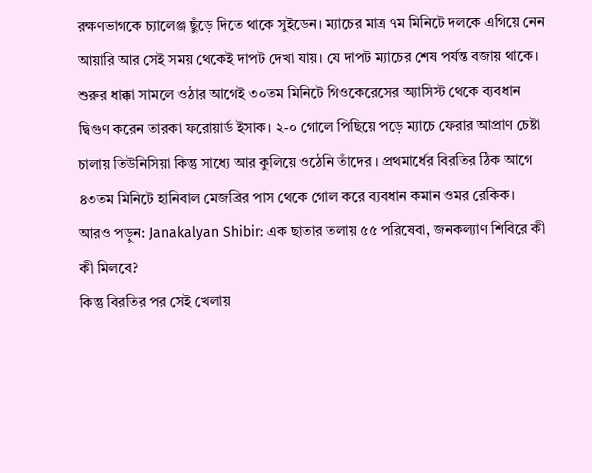রক্ষণভাগকে চ্যালেঞ্জ ছুঁড়ে দিতে থাকে সুইডেন। ম্যাচের মাত্র ৭ম মিনিটে দলকে এগিয়ে নেন আয়ারি আর সেই সময় থেকেই দাপট দেখা যায়। যে দাপট ম্যাচের শেষ পর্যন্ত বজায় থাকে। শুরুর ধাক্কা সামলে ওঠার আগেই ৩০তম মিনিটে গিওকেরেসের অ্যাসিস্ট থেকে ব্যবধান দ্বিগুণ করেন তারকা ফরোয়ার্ড ইসাক। ২-০ গোলে পিছিয়ে পড়ে ম্যাচে ফেরার আপ্রাণ চেষ্টা চালায় তিউনিসিয়া কিন্তু সাধ্যে আর কুলিয়ে ওঠেনি তাঁদের । প্রথমার্ধের বিরতির ঠিক আগে ৪৩তম মিনিটে হানিবাল মেজব্রির পাস থেকে গোল করে ব্যবধান কমান ওমর রেকিক।
আরও পড়ুন: Janakalyan Shibir: এক ছাতার তলায় ৫৫ পরিষেবা, জনকল্যাণ শিবিরে কী কী মিলবে?
কিন্তু বিরতির পর সেই খেলায়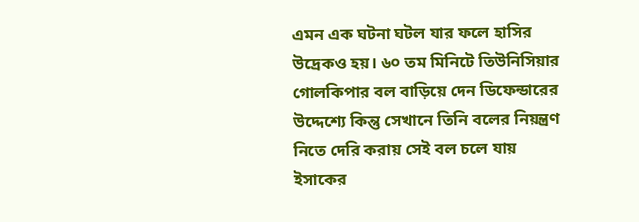এমন এক ঘটনা ঘটল যার ফলে হাসির উদ্রেকও হয়। ৬০ তম মিনিটে তিউনিসিয়ার গোলকিপার বল বাড়িয়ে দেন ডিফেন্ডারের উদ্দেশ্যে কিন্তু সেখানে তিনি বলের নিয়ন্ত্রণ নিতে দেরি করায় সেই বল চলে যায় ইসাকের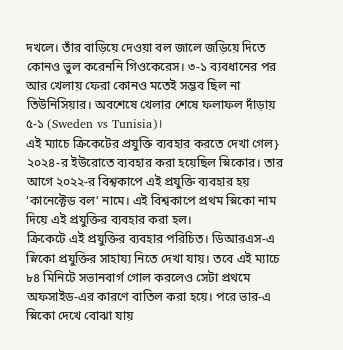দখলে। তাঁর বাড়িয়ে দেওয়া বল জালে জড়িয়ে দিতে কোনও ভুল করেননি গিওকেরেস। ৩-১ ব্যবধানের পর আর খেলায় ফেরা কোনও মতেই সম্ভব ছিল না তিউনিসিয়ার। অবশেষে খেলার শেষে ফলাফল দাঁড়ায় ৫-১ (Sweden vs Tunisia)।
এই ম্যাচে ক্রিকেটের প্রযুক্তি ব্যবহার করতে দেখা গেল} ২০২৪-র ইউরোতে ব্যবহার করা হয়েছিল স্নিকোর। তার আগে ২০২২-র বিশ্বকাপে এই প্রযুক্তি ব্যবহার হয় ‘কানেক্টেড বল’ নামে। এই বিশ্বকাপে প্রথম স্নিকো নাম দিয়ে এই প্রযুক্তির ব্যবহার করা হল।
ক্রিকেটে এই প্রযুক্তির ব্যবহার পরিচিত। ডিআরএস-এ স্নিকো প্রযুক্তির সাহায্য নিতে দেখা যায়। তবে এই ম্যাচে ৮৪ মিনিটে সভানবার্গ গোল করলেও সেটা প্রথমে অফসাইড-এর কারণে বাতিল করা হয়ে। পরে ভার-এ স্নিকো দেখে বোঝা যায়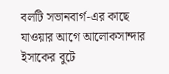বলটি সভানবার্গ-এর কাছে যাওয়ার আগে আলোকসান্দার ইসাকের বুটে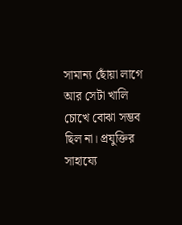সামান্য ছোঁয়া লাগে আর সেটা খালি চোখে বোঝা সম্ভব ছিল না। প্রযুক্তির সাহায্যে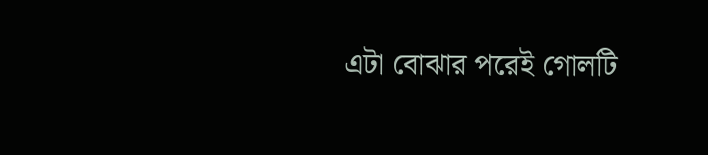এটা বোঝার পরেই গোলটি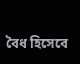বৈধ হিসেবে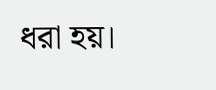ধরা হয়।